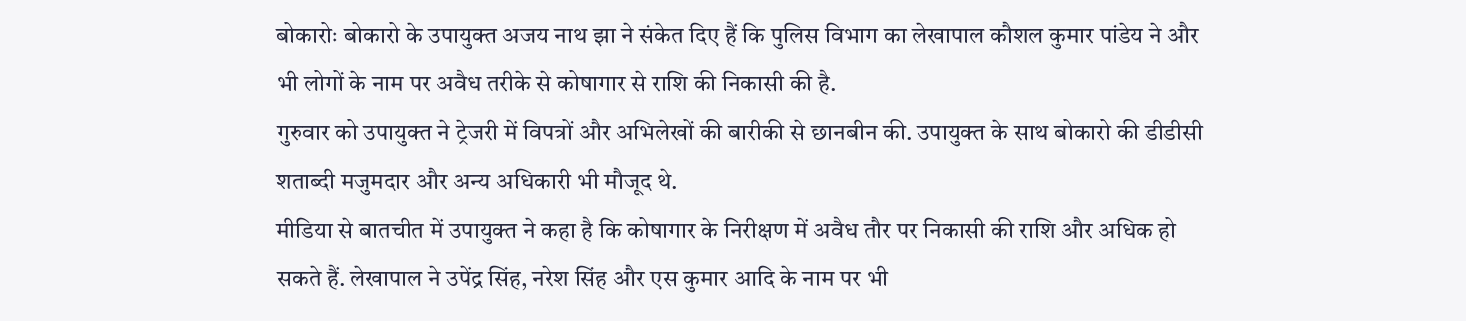बोकारोः बोकारो के उपायुक्त अजय नाथ झा ने संकेत दिए हैं कि पुलिस विभाग का लेखापाल कौशल कुमार पांडेय ने और भी लोगों के नाम पर अवैध तरीके से कोषागार से राशि की निकासी की है.
गुरुवार को उपायुक्त ने ट्रेजरी में विपत्रों और अभिलेखों की बारीकी से छानबीन की. उपायुक्त के साथ बोकारो की डीडीसी शताब्दी मजुमदार और अन्य अधिकारी भी मौजूद थे.
मीडिया से बातचीत में उपायुक्त ने कहा है कि कोषागार के निरीक्षण में अवैध तौर पर निकासी की राशि और अधिक हो सकते हैं. लेखापाल ने उपेंद्र सिंह, नरेश सिंह और एस कुमार आदि के नाम पर भी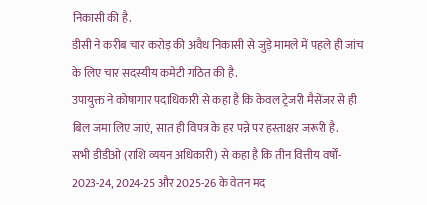निकासी की है.
डीसी ने करीब चार करोड़ की अवैध निकासी से जुड़े मामले में पहले ही जांच के लिए चार सदस्यीय कमेटी गठित की है.
उपायुक्त ने कोषागार पदाधिकारी से कहा है कि केवल ट्रेजरी मैसेंजर से ही बिल जमा लिए जाएं, सात ही विपत्र के हर पन्ने पर हस्ताक्षर जरूरी है.
सभी डीडीओ (राशि व्ययन अधिकारी) से कहा है कि तीन वित्तीय वर्षों- 2023-24, 2024-25 और 2025-26 के वेतन मद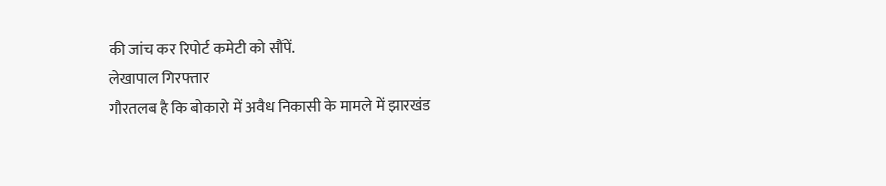की जांच कर रिपोर्ट कमेटी को सौंपें.
लेखापाल गिरफ्तार
गौरतलब है कि बोकारो में अवैध निकासी के मामले में झारखंड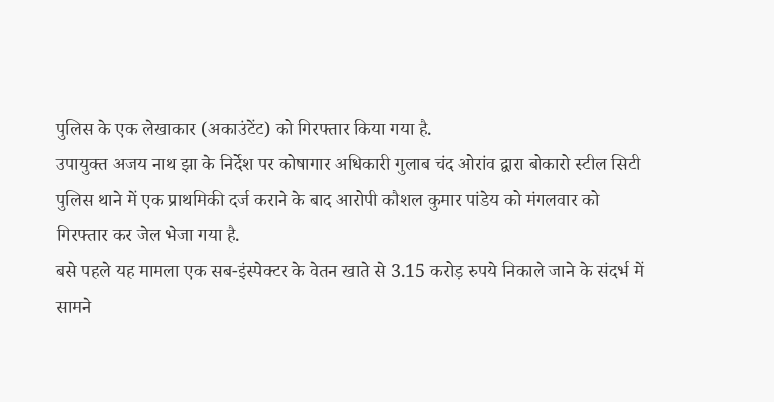पुलिस के एक लेखाकार (अकाउंटेंट) को गिरफ्तार किया गया है.
उपायुक्त अजय नाथ झा के निर्देश पर कोषागार अधिकारी गुलाब चंद ओरांव द्वारा बोकारो स्टील सिटी पुलिस थाने में एक प्राथमिकी दर्ज कराने के बाद आरोपी कौशल कुमार पांडेय को मंगलवार को गिरफ्तार कर जेल भेजा गया है.
बसे पहले यह मामला एक सब-इंस्पेक्टर के वेतन खाते से 3.15 करोड़ रुपये निकाले जाने के संदर्भ में सामने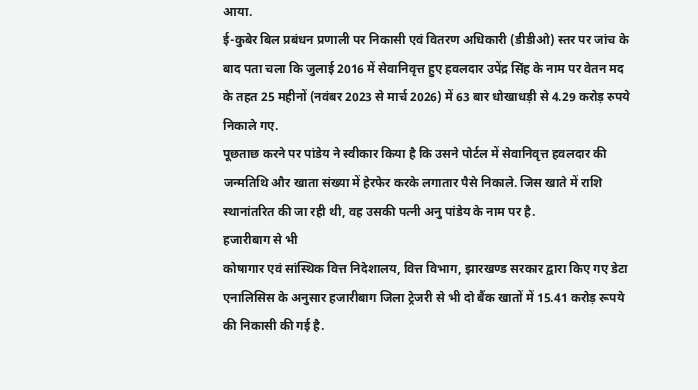आया.
ई-कुबेर बिल प्रबंधन प्रणाली पर निकासी एवं वितरण अधिकारी (डीडीओ) स्तर पर जांच के बाद पता चला कि जुलाई 2016 में सेवानिवृत्त हुए हवलदार उपेंद्र सिंह के नाम पर वेतन मद के तहत 25 महीनों (नवंबर 2023 से मार्च 2026) में 63 बार धोखाधड़ी से 4.29 करोड़ रुपये निकाले गए.
पूछताछ करने पर पांडेय ने स्वीकार किया है कि उसने पोर्टल में सेवानिवृत्त हवलदार की जन्मतिथि और खाता संख्या में हेरफेर करके लगातार पैसे निकाले. जिस खाते में राशि स्थानांतरित की जा रही थी, वह उसकी पत्नी अनु पांडेय के नाम पर है.
हजारीबाग से भी
कोषागार एवं सांस्थिक वित्त निदेशालय, वित्त विभाग, झारखण्ड सरकार द्वारा किए गए डेटा एनालिसिस के अनुसार हजारीबाग जिला ट्रेजरी से भी दो बैंक खातों में 15.41 करोड़ रूपये की निकासी की गई है.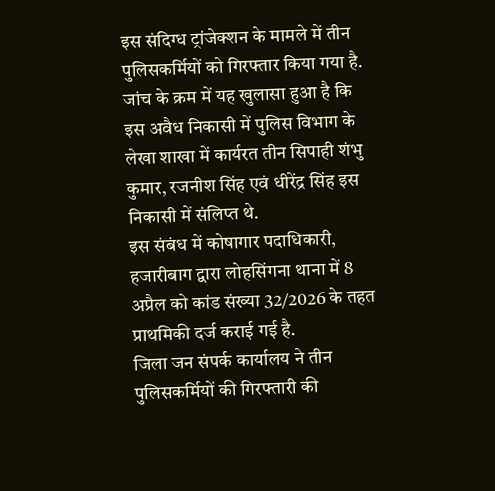इस संदिग्ध ट्रांजेक्शन के मामले में तीन पुलिसकर्मियों को गिरफ्तार किया गया है.
जांच के क्रम में यह खुलासा हुआ है कि इस अवैध निकासी में पुलिस विभाग के लेखा शाखा में कार्यरत तीन सिपाही शंभु कुमार, रजनीश सिंह एवं धीरेंद्र सिंह इस निकासी में संलिप्त थे.
इस संबंध में कोषागार पदाधिकारी, हजारीबाग द्वारा लोहसिंगना थाना में 8 अप्रैल को कांड संख्या 32/2026 के तहत प्राथमिकी दर्ज कराई गई है.
जिला जन संपर्क कार्यालय ने तीन पुलिसकर्मियों की गिरफ्तारी की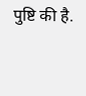पुष्टि की है.